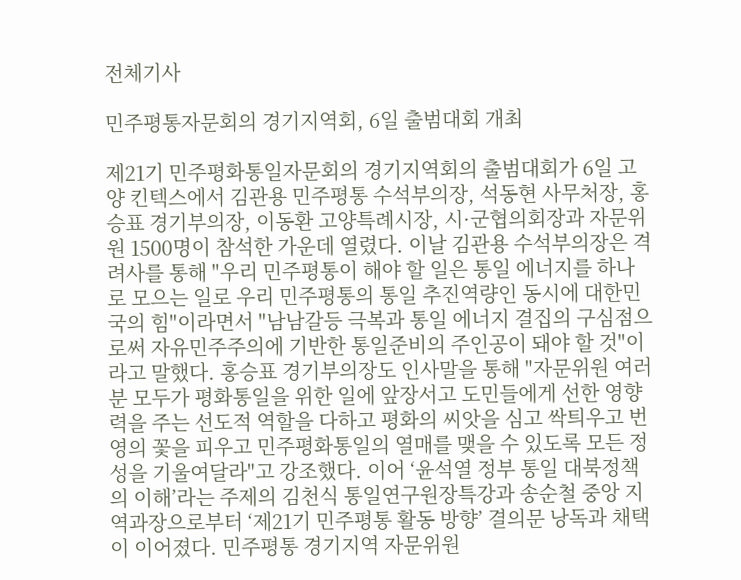전체기사

민주평통자문회의 경기지역회, 6일 출범대회 개최

제21기 민주평화통일자문회의 경기지역회의 출범대회가 6일 고양 킨텍스에서 김관용 민주평통 수석부의장, 석동현 사무처장, 홍승표 경기부의장, 이동환 고양특례시장, 시·군협의회장과 자문위원 1500명이 참석한 가운데 열렸다. 이날 김관용 수석부의장은 격려사를 통해 "우리 민주평통이 해야 할 일은 통일 에너지를 하나로 모으는 일로 우리 민주평통의 통일 추진역량인 동시에 대한민국의 힘"이라면서 "남남갈등 극복과 통일 에너지 결집의 구심점으로써 자유민주주의에 기반한 통일준비의 주인공이 돼야 할 것"이라고 말했다. 홍승표 경기부의장도 인사말을 통해 "자문위원 여러분 모두가 평화통일을 위한 일에 앞장서고 도민들에게 선한 영향력을 주는 선도적 역할을 다하고 평화의 씨앗을 심고 싹틔우고 번영의 꽃을 피우고 민주평화통일의 열매를 맺을 수 있도록 모든 정성을 기울여달라"고 강조했다. 이어 ‘윤석열 정부 통일 대북정책의 이해’라는 주제의 김천식 통일연구원장특강과 송순철 중앙 지역과장으로부터 ‘제21기 민주평통 활동 방향’ 결의문 낭독과 채택이 이어졌다. 민주평통 경기지역 자문위원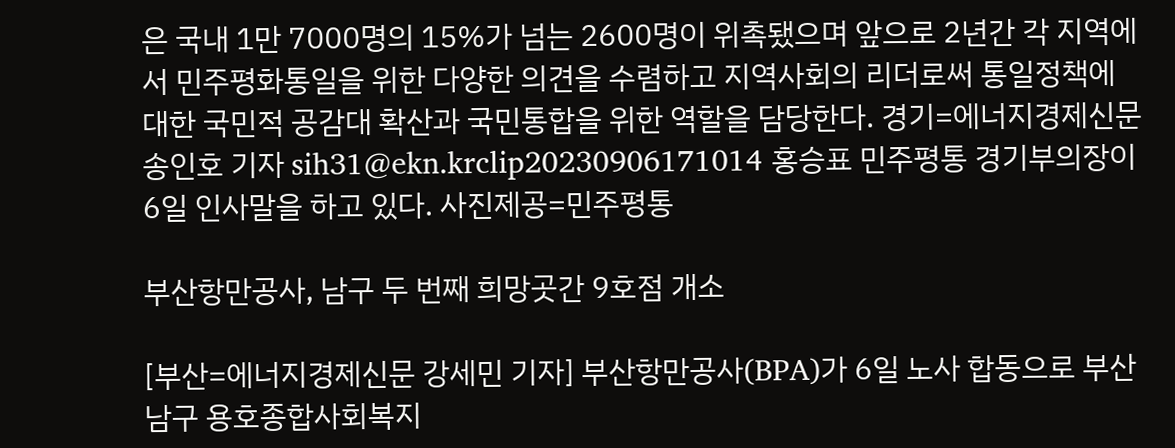은 국내 1만 7000명의 15%가 넘는 2600명이 위촉됐으며 앞으로 2년간 각 지역에서 민주평화통일을 위한 다양한 의견을 수렴하고 지역사회의 리더로써 통일정책에 대한 국민적 공감대 확산과 국민통합을 위한 역할을 담당한다. 경기=에너지경제신문 송인호 기자 sih31@ekn.krclip20230906171014 홍승표 민주평통 경기부의장이 6일 인사말을 하고 있다. 사진제공=민주평통

부산항만공사, 남구 두 번째 희망곳간 9호점 개소

[부산=에너지경제신문 강세민 기자] 부산항만공사(BPA)가 6일 노사 합동으로 부산 남구 용호종합사회복지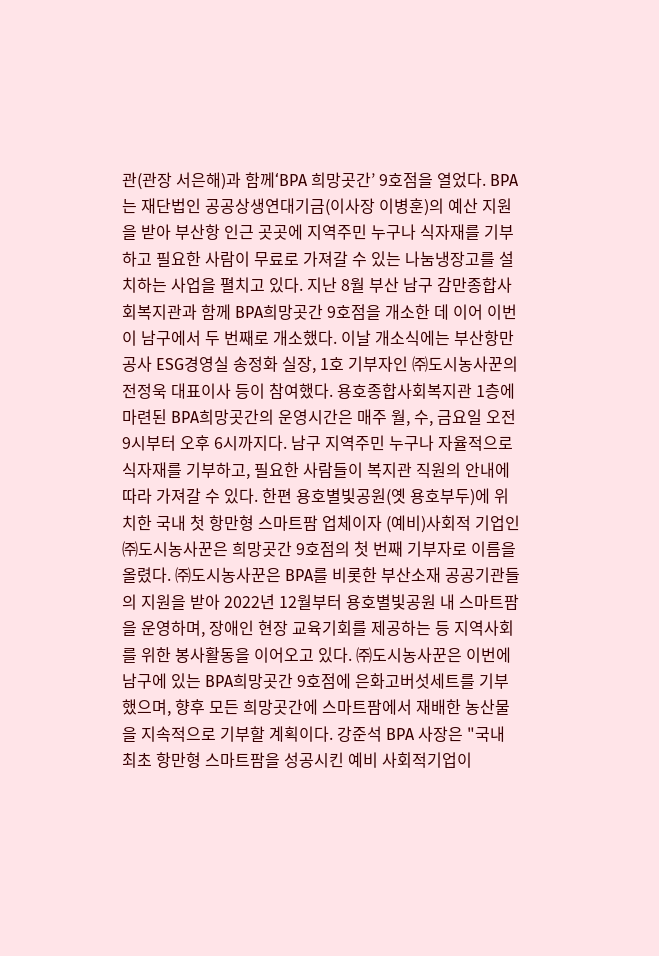관(관장 서은해)과 함께‘BPA 희망곳간’ 9호점을 열었다. BPA는 재단법인 공공상생연대기금(이사장 이병훈)의 예산 지원을 받아 부산항 인근 곳곳에 지역주민 누구나 식자재를 기부하고 필요한 사람이 무료로 가져갈 수 있는 나눔냉장고를 설치하는 사업을 펼치고 있다. 지난 8월 부산 남구 감만종합사회복지관과 함께 BPA희망곳간 9호점을 개소한 데 이어 이번이 남구에서 두 번째로 개소했다. 이날 개소식에는 부산항만공사 ESG경영실 송정화 실장, 1호 기부자인 ㈜도시농사꾼의 전정욱 대표이사 등이 참여했다. 용호종합사회복지관 1층에 마련된 BPA희망곳간의 운영시간은 매주 월, 수, 금요일 오전 9시부터 오후 6시까지다. 남구 지역주민 누구나 자율적으로 식자재를 기부하고, 필요한 사람들이 복지관 직원의 안내에 따라 가져갈 수 있다. 한편 용호별빛공원(옛 용호부두)에 위치한 국내 첫 항만형 스마트팜 업체이자 (예비)사회적 기업인 ㈜도시농사꾼은 희망곳간 9호점의 첫 번째 기부자로 이름을 올렸다. ㈜도시농사꾼은 BPA를 비롯한 부산소재 공공기관들의 지원을 받아 2022년 12월부터 용호별빛공원 내 스마트팜을 운영하며, 장애인 현장 교육기회를 제공하는 등 지역사회를 위한 봉사활동을 이어오고 있다. ㈜도시농사꾼은 이번에 남구에 있는 BPA희망곳간 9호점에 은화고버섯세트를 기부했으며, 향후 모든 희망곳간에 스마트팜에서 재배한 농산물을 지속적으로 기부할 계획이다. 강준석 BPA 사장은 "국내 최초 항만형 스마트팜을 성공시킨 예비 사회적기업이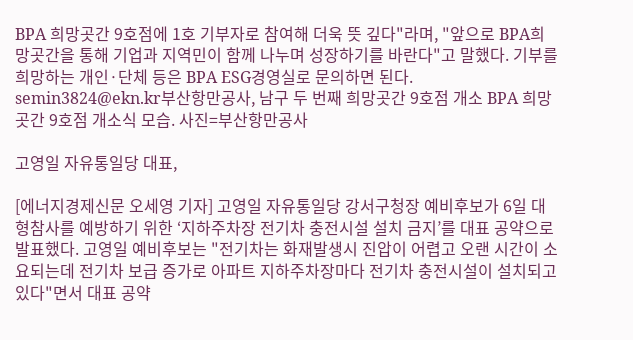BPA 희망곳간 9호점에 1호 기부자로 참여해 더욱 뜻 깊다"라며, "앞으로 BPA희망곳간을 통해 기업과 지역민이 함께 나누며 성장하기를 바란다"고 말했다. 기부를 희망하는 개인·단체 등은 BPA ESG경영실로 문의하면 된다. semin3824@ekn.kr부산항만공사, 남구 두 번째 희망곳간 9호점 개소 BPA 희망곳간 9호점 개소식 모습. 사진=부산항만공사

고영일 자유통일당 대표,

[에너지경제신문 오세영 기자] 고영일 자유통일당 강서구청장 예비후보가 6일 대형참사를 예방하기 위한 ‘지하주차장 전기차 충전시설 설치 금지’를 대표 공약으로 발표했다. 고영일 예비후보는 "전기차는 화재발생시 진압이 어렵고 오랜 시간이 소요되는데 전기차 보급 증가로 아파트 지하주차장마다 전기차 충전시설이 설치되고 있다"면서 대표 공약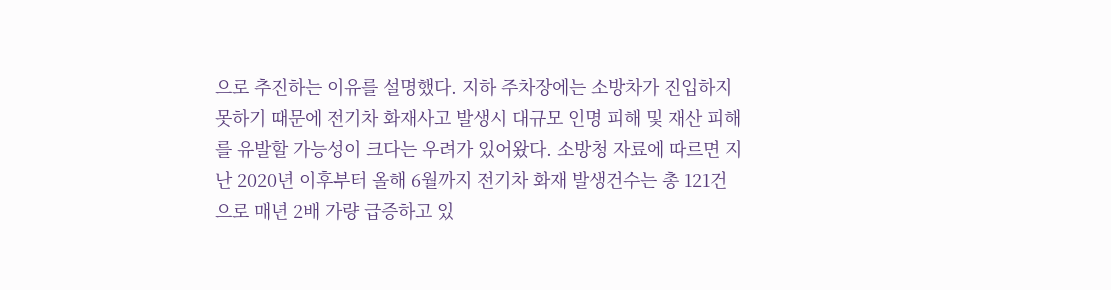으로 추진하는 이유를 설명했다. 지하 주차장에는 소방차가 진입하지 못하기 때문에 전기차 화재사고 발생시 대규모 인명 피해 및 재산 피해를 유발할 가능성이 크다는 우려가 있어왔다. 소방청 자료에 따르면 지난 2020년 이후부터 올해 6월까지 전기차 화재 발생건수는 총 121건으로 매년 2배 가량 급증하고 있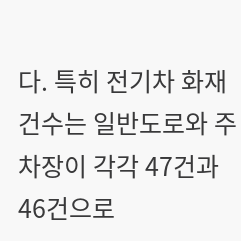다. 특히 전기차 화재 건수는 일반도로와 주차장이 각각 47건과 46건으로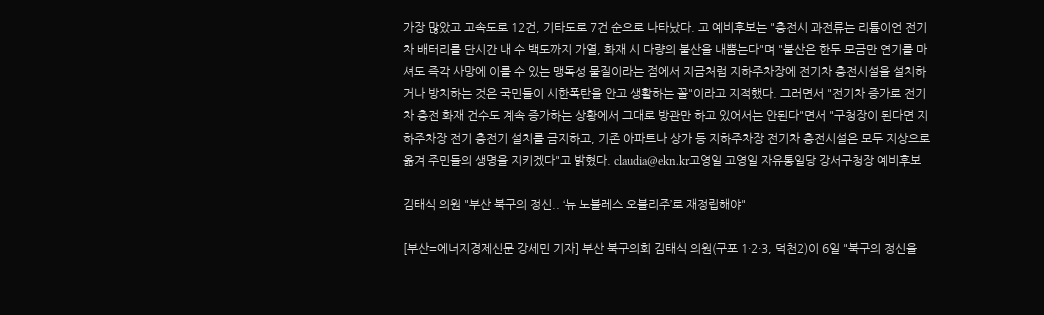가장 많았고 고속도로 12건, 기타도로 7건 순으로 나타났다. 고 예비후보는 "충전시 과전류는 리튬이언 전기차 배터리를 단시간 내 수 백도까지 가열, 화재 시 다량의 불산을 내뿜는다"며 "불산은 한두 모금만 연기를 마셔도 즉각 사망에 이를 수 있는 맹독성 물질이라는 점에서 지금처럼 지하주차장에 전기차 충전시설을 설치하거나 방치하는 것은 국민들이 시한폭탄을 안고 생활하는 꼴"이라고 지적했다. 그러면서 "전기차 증가로 전기차 충전 화재 건수도 계속 증가하는 상황에서 그대로 방관만 하고 있어서는 안된다"면서 "구청장이 된다면 지하주차장 전기 충전기 설치를 금지하고, 기존 아파트나 상가 등 지하주차장 전기차 충전시설은 모두 지상으로 옮겨 주민들의 생명을 지키겠다"고 밝혔다. claudia@ekn.kr고영일 고영일 자유통일당 강서구청장 예비후보

김태식 의원 "부산 북구의 정신.. ‘뉴 노블레스 오블리주’로 재정립해야"

[부산=에너지경제신문 강세민 기자] 부산 북구의회 김태식 의원(구포 1·2·3, 덕천2)이 6일 "북구의 정신을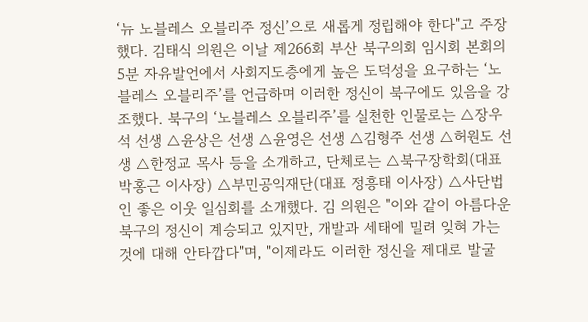‘뉴 노블레스 오블리주 정신’으로 새롭게 정립해야 한다"고 주장했다. 김태식 의원은 이날 제266회 부산 북구의회 임시회 본회의 5분 자유발언에서 사회지도층에게 높은 도덕성을 요구하는 ‘노블레스 오블리주’를 언급하며 이러한 정신이 북구에도 있음을 강조했다. 북구의 ‘노블레스 오블리주’를 실천한 인물로는 △장우석 선생 △윤상은 선생 △윤영은 선생 △김형주 선생 △허원도 선생 △한정교 목사 등을 소개하고, 단체로는 △북구장학회(대표 박홍근 이사장) △부민공익재단(대표 정흥태 이사장) △사단법인 좋은 이웃 일심회를 소개했다. 김 의원은 "이와 같이 아름다운 북구의 정신이 계승되고 있지만, 개발과 세태에 밀려 잊혀 가는 것에 대해 안타깝다"며, "이제라도 이러한 정신을 제대로 발굴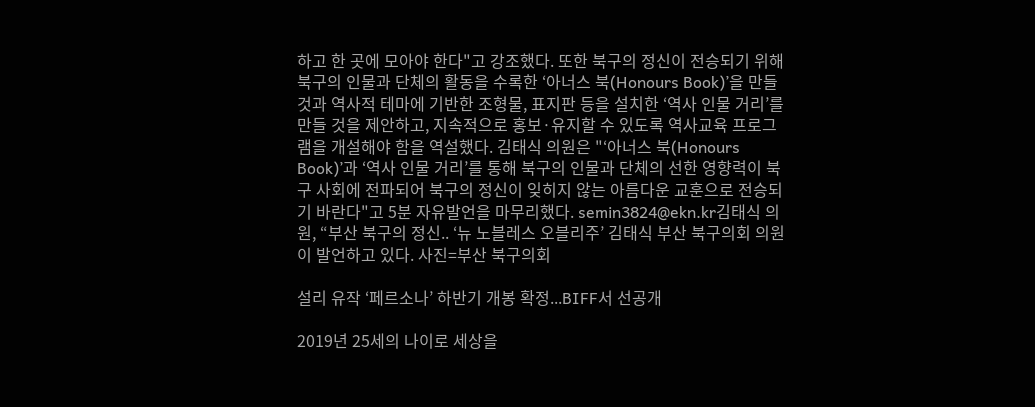하고 한 곳에 모아야 한다"고 강조했다. 또한 북구의 정신이 전승되기 위해 북구의 인물과 단체의 활동을 수록한 ‘아너스 북(Honours Book)’을 만들 것과 역사적 테마에 기반한 조형물, 표지판 등을 설치한 ‘역사 인물 거리’를 만들 것을 제안하고, 지속적으로 홍보·유지할 수 있도록 역사교육 프로그램을 개설해야 함을 역설했다. 김태식 의원은 "‘아너스 북(Honours Book)’과 ‘역사 인물 거리’를 통해 북구의 인물과 단체의 선한 영향력이 북구 사회에 전파되어 북구의 정신이 잊히지 않는 아름다운 교훈으로 전승되기 바란다"고 5분 자유발언을 마무리했다. semin3824@ekn.kr김태식 의원, “부산 북구의 정신.. ‘뉴 노블레스 오블리주’ 김태식 부산 북구의회 의원이 발언하고 있다. 사진=부산 북구의회

설리 유작 ‘페르소나’ 하반기 개봉 확정...BIFF서 선공개

2019년 25세의 나이로 세상을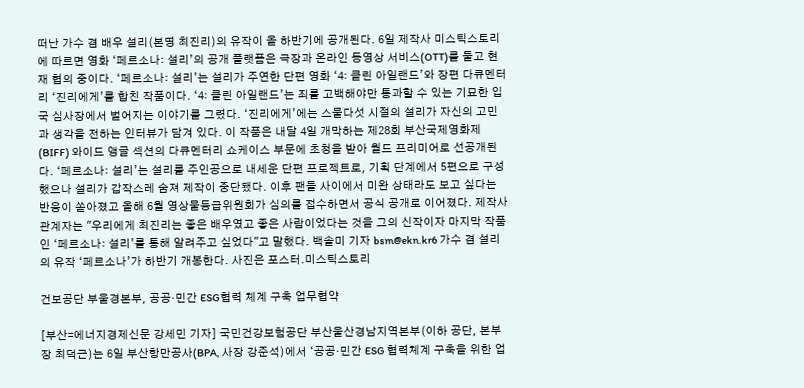떠난 가수 겸 배우 설리(본명 최진리)의 유작이 올 하반기에 공개된다. 6일 제작사 미스틱스토리에 따르면 영화 ‘페르소나: 설리’의 공개 플랫폼은 극장과 온라인 동영상 서비스(OTT)를 둘고 현재 협의 중이다. ‘페르소나: 설리’는 설리가 주연한 단편 영화 ‘4: 클린 아일랜드’와 장편 다큐멘터리 ‘진리에게’를 합친 작품이다. ‘4: 클린 아일랜드’는 죄를 고백해야만 통과할 수 있는 기묘한 입국 심사장에서 벌어지는 이야기를 그렸다. ‘진리에게’에는 스물다섯 시절의 설리가 자신의 고민과 생각을 전하는 인터뷰가 담겨 있다. 이 작품은 내달 4일 개막하는 제28회 부산국제영화제(BIFF) 와이드 앵글 섹션의 다큐멘터리 쇼케이스 부문에 초청을 받아 월드 프리미어로 선공개된다. ‘페르소나: 설리’는 설리를 주인공으로 내세운 단편 프로젝트로, 기획 단계에서 5편으로 구성했으나 설리가 갑작스레 숨져 제작이 중단됐다. 이후 팬들 사이에서 미완 상태라도 보고 싶다는 반응이 쏟아졌고 올해 6월 영상물등급위원회가 심의를 접수하면서 공식 공개로 이어졌다. 제작사 관계자는 "우리에게 최진리는 좋은 배우였고 좋은 사람이었다는 것을 그의 신작이자 마지막 작품인 ‘페르소나: 설리’를 통해 알려주고 싶었다"고 말했다. 백솔미 기자 bsm@ekn.kr6 가수 겸 설리의 유작 ‘페르소나’가 하반기 개봉한다. 사진은 포스터.미스틱스토리

건보공단 부울경본부, 공공·민간 ESG협력 체계 구축 업무협약

[부산=에너지경제신문 강세민 기자] 국민건강보험공단 부산울산경남지역본부(이하 공단, 본부장 최덕근)는 6일 부산항만공사(BPA, 사장 강준석)에서 ‘공공·민간 ESG 협력체계 구축을 위한 업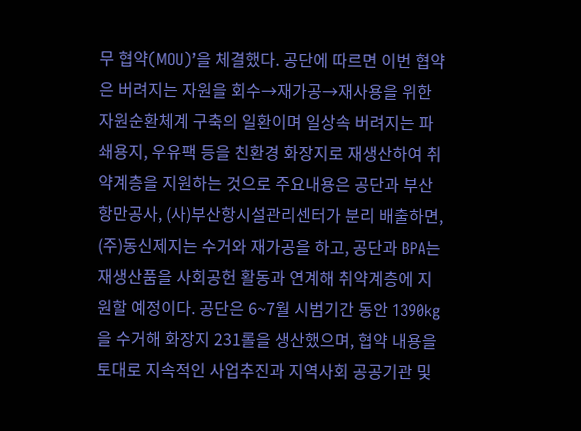무 협약(MOU)’을 체결했다. 공단에 따르면 이번 협약은 버려지는 자원을 회수→재가공→재사용을 위한 자원순환체계 구축의 일환이며 일상속 버려지는 파쇄용지, 우유팩 등을 친환경 화장지로 재생산하여 취약계층을 지원하는 것으로 주요내용은 공단과 부산항만공사, (사)부산항시설관리센터가 분리 배출하면, (주)동신제지는 수거와 재가공을 하고, 공단과 BPA는 재생산품을 사회공헌 활동과 연계해 취약계층에 지원할 예정이다. 공단은 6~7월 시범기간 동안 1390kg을 수거해 화장지 231롤을 생산했으며, 협약 내용을 토대로 지속적인 사업추진과 지역사회 공공기관 및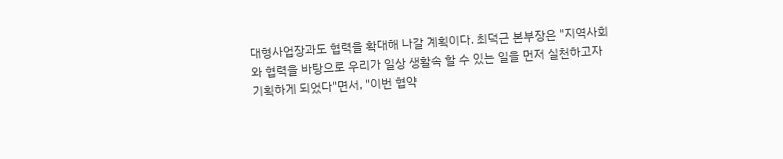대형사업장과도 협력을 확대해 나갈 계획이다. 최덕근 본부장은 "지역사회와 협력을 바탕으로 우리가 일상 생활속 할 수 있는 일을 먼저 실천하고자 기획하게 되었다"면서, "이번 협약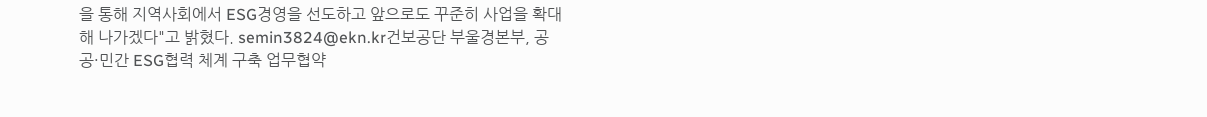을 통해 지역사회에서 ESG경영을 선도하고 앞으로도 꾸준히 사업을 확대해 나가겠다"고 밝혔다. semin3824@ekn.kr건보공단 부울경본부, 공공·민간 ESG협력 체계 구축 업무협약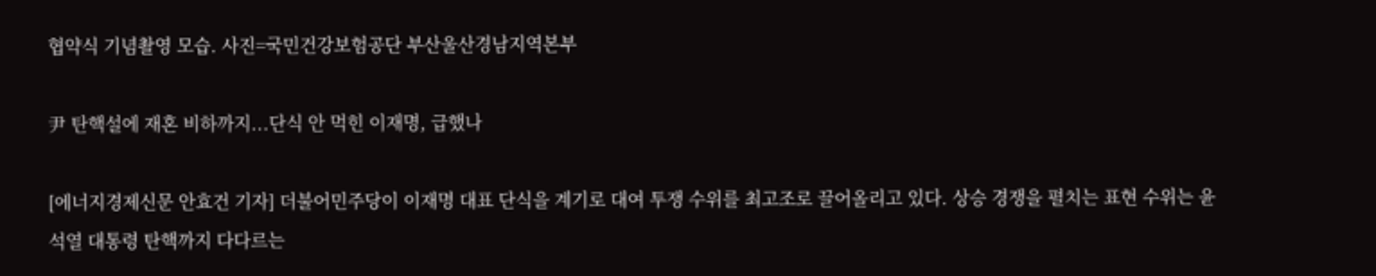협약식 기념촬영 모습. 사진=국민건강보험공단 부산울산경남지역본부

尹 탄핵설에 재혼 비하까지...단식 안 먹힌 이재명, 급했나

[에너지경제신문 안효건 기자] 더불어민주당이 이재명 대표 단식을 계기로 대여 투쟁 수위를 최고조로 끌어올리고 있다. 상승 경쟁을 펼치는 표현 수위는 윤석열 대통령 탄핵까지 다다르는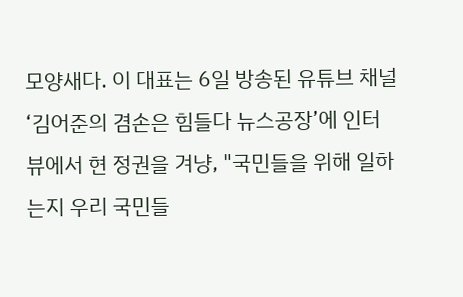모양새다. 이 대표는 6일 방송된 유튜브 채널 ‘김어준의 겸손은 힘들다 뉴스공장’에 인터뷰에서 현 정권을 겨냥, "국민들을 위해 일하는지 우리 국민들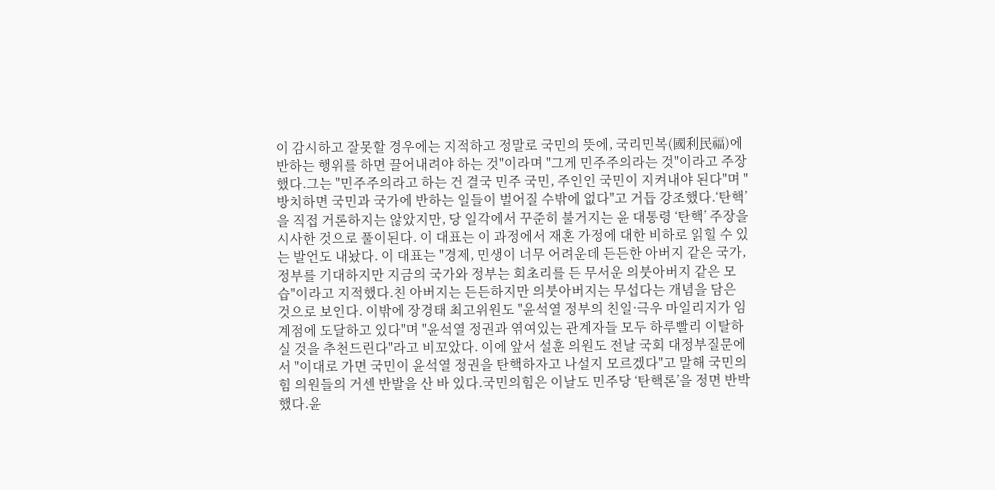이 감시하고 잘못할 경우에는 지적하고 정말로 국민의 뜻에, 국리민복(國利民福)에 반하는 행위를 하면 끌어내려야 하는 것"이라며 "그게 민주주의라는 것"이라고 주장했다.그는 "민주주의라고 하는 건 결국 민주 국민, 주인인 국민이 지켜내야 된다"며 "방치하면 국민과 국가에 반하는 일들이 벌어질 수밖에 없다"고 거듭 강조했다.‘탄핵’을 직접 거론하지는 않았지만, 당 일각에서 꾸준히 불거지는 윤 대통령 ‘탄핵’ 주장을 시사한 것으로 풀이된다. 이 대표는 이 과정에서 재혼 가정에 대한 비하로 읽힐 수 있는 발언도 내놨다. 이 대표는 "경제, 민생이 너무 어려운데 든든한 아버지 같은 국가, 정부를 기대하지만 지금의 국가와 정부는 회초리를 든 무서운 의붓아버지 같은 모습"이라고 지적했다.친 아버지는 든든하지만 의붓아버지는 무섭다는 개념을 담은 것으로 보인다. 이밖에 장경태 최고위원도 "윤석열 정부의 친일·극우 마일리지가 임계점에 도달하고 있다"며 "윤석열 정권과 엮여있는 관계자들 모두 하루빨리 이탈하실 것을 추천드린다"라고 비꼬았다. 이에 앞서 설훈 의원도 전날 국회 대정부질문에서 "이대로 가면 국민이 윤석열 정권을 탄핵하자고 나설지 모르겠다"고 말해 국민의힘 의원들의 거센 반발을 산 바 있다.국민의힘은 이날도 민주당 ‘탄핵론’을 정면 반박했다.윤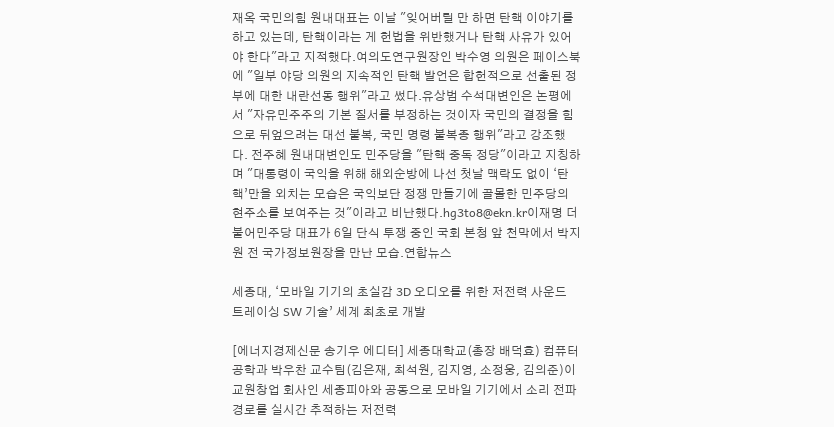재옥 국민의힘 원내대표는 이날 "잊어버릴 만 하면 탄핵 이야기를 하고 있는데, 탄핵이라는 게 헌법을 위반했거나 탄핵 사유가 있어야 한다"라고 지적했다.여의도연구원장인 박수영 의원은 페이스북에 "일부 야당 의원의 지속적인 탄핵 발언은 합헌적으로 선출된 정부에 대한 내란선동 행위"라고 썼다.유상범 수석대변인은 논평에서 "자유민주주의 기본 질서를 부정하는 것이자 국민의 결정을 힘으로 뒤엎으려는 대선 불복, 국민 명령 불복종 행위"라고 강조했다. 전주혜 원내대변인도 민주당을 "탄핵 중독 정당"이라고 지칭하며 "대통령이 국익을 위해 해외순방에 나선 첫날 맥락도 없이 ‘탄핵’만을 외치는 모습은 국익보단 정쟁 만들기에 골몰한 민주당의 현주소를 보여주는 것"이라고 비난했다.hg3to8@ekn.kr이재명 더불어민주당 대표가 6일 단식 투쟁 중인 국회 본청 앞 천막에서 박지원 전 국가정보원장을 만난 모습.연합뉴스

세종대, ‘모바일 기기의 초실감 3D 오디오를 위한 저전력 사운드 트레이싱 SW 기술’ 세계 최초로 개발

[에너지경제신문 송기우 에디터] 세종대학교(총장 배덕효) 컴퓨터공학과 박우찬 교수팀(김은재, 최석원, 김지영, 소정웅, 김의준)이 교원창업 회사인 세종피아와 공동으로 모바일 기기에서 소리 전파 경로를 실시간 추적하는 저전력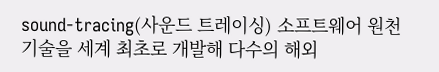sound-tracing(사운드 트레이싱) 소프트웨어 원천 기술을 세계 최초로 개발해 다수의 해외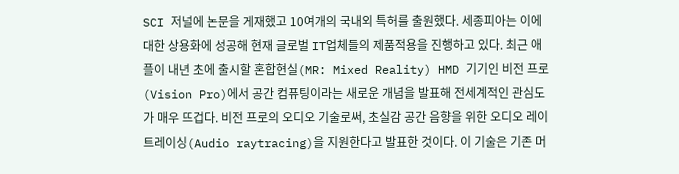SCI 저널에 논문을 게재했고 10여개의 국내외 특허를 출원했다. 세종피아는 이에 대한 상용화에 성공해 현재 글로벌 IT업체들의 제품적용을 진행하고 있다. 최근 애플이 내년 초에 출시할 혼합현실(MR: Mixed Reality) HMD 기기인 비전 프로(Vision Pro)에서 공간 컴퓨팅이라는 새로운 개념을 발표해 전세계적인 관심도가 매우 뜨겁다. 비전 프로의 오디오 기술로써, 초실감 공간 음향을 위한 오디오 레이트레이싱(Audio raytracing)을 지원한다고 발표한 것이다. 이 기술은 기존 머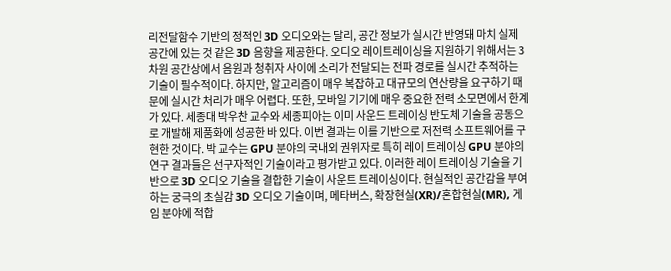리전달함수 기반의 정적인 3D 오디오와는 달리, 공간 정보가 실시간 반영돼 마치 실제 공간에 있는 것 같은 3D 음향을 제공한다. 오디오 레이트레이싱을 지원하기 위해서는 3차원 공간상에서 음원과 청취자 사이에 소리가 전달되는 전파 경로를 실시간 추적하는 기술이 필수적이다. 하지만, 알고리즘이 매우 복잡하고 대규모의 연산량을 요구하기 때문에 실시간 처리가 매우 어렵다. 또한, 모바일 기기에 매우 중요한 전력 소모면에서 한계가 있다. 세종대 박우찬 교수와 세종피아는 이미 사운드 트레이싱 반도체 기술을 공동으로 개발해 제품화에 성공한 바 있다. 이번 결과는 이를 기반으로 저전력 소프트웨어를 구현한 것이다. 박 교수는 GPU 분야의 국내외 권위자로 특히 레이 트레이싱 GPU 분야의 연구 결과들은 선구자적인 기술이라고 평가받고 있다. 이러한 레이 트레이싱 기술을 기반으로 3D 오디오 기술을 결합한 기술이 사운트 트레이싱이다. 현실적인 공간감을 부여하는 궁극의 초실감 3D 오디오 기술이며, 메타버스, 확장현실(XR)/혼합현실(MR), 게임 분야에 적합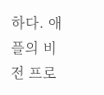하다. 애플의 비전 프로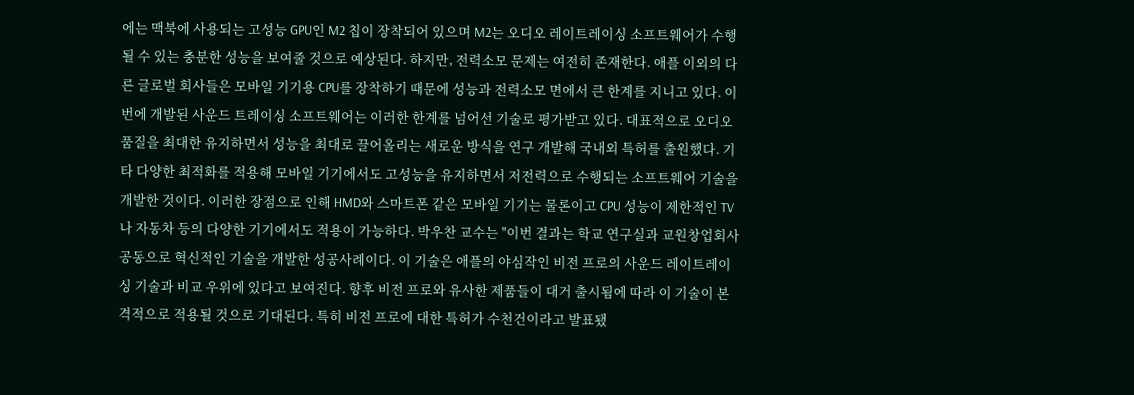에는 맥북에 사용되는 고성능 GPU인 M2 칩이 장착되어 있으며 M2는 오디오 레이트레이싱 소프트웨어가 수행될 수 있는 충분한 성능을 보여줄 것으로 예상된다. 하지만, 전력소모 문제는 여전히 존재한다. 애플 이외의 다른 글로벌 회사들은 모바일 기기용 CPU를 장착하기 때문에 성능과 전력소모 면에서 큰 한계를 지니고 있다. 이번에 개발된 사운드 트레이싱 소프트웨어는 이러한 한계를 넘어선 기술로 평가받고 있다. 대표적으로 오디오 품질을 최대한 유지하면서 성능을 최대로 끌어올리는 새로운 방식을 연구 개발해 국내외 특허를 출원했다. 기타 다양한 최적화를 적용해 모바일 기기에서도 고성능을 유지하면서 저전력으로 수행되는 소프트웨어 기술을 개발한 것이다. 이러한 장점으로 인해 HMD와 스마트폰 같은 모바일 기기는 물론이고 CPU 성능이 제한적인 TV나 자동차 등의 다양한 기기에서도 적용이 가능하다. 박우찬 교수는 "이번 결과는 학교 연구실과 교원창업회사 공동으로 혁신적인 기술을 개발한 성공사례이다. 이 기술은 애플의 야심작인 비전 프로의 사운드 레이트레이싱 기술과 비교 우위에 있다고 보여진다. 향후 비전 프로와 유사한 제품들이 대거 출시됨에 따라 이 기술이 본격적으로 적용될 것으로 기대된다. 특히 비전 프로에 대한 특허가 수천건이라고 발표됐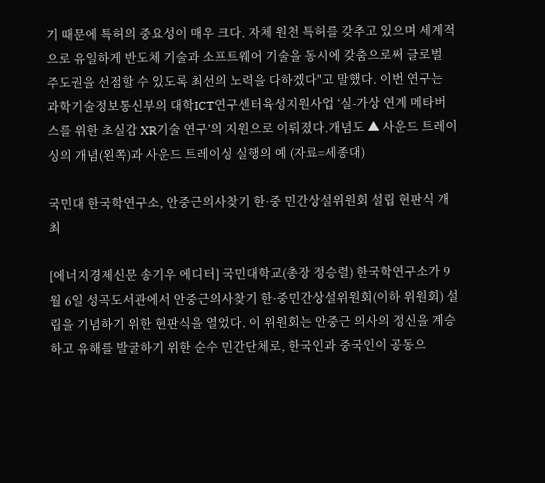기 때문에 특허의 중요성이 매우 크다. 자체 원천 특허를 갖추고 있으며 세계적으로 유일하게 반도체 기술과 소프트웨어 기술을 동시에 갖춤으로써 글로벌 주도권을 선점할 수 있도록 최선의 노력을 다하겠다"고 말했다. 이번 연구는 과학기술정보통신부의 대학ICT연구센터육성지원사업 ‘실-가상 연계 메타버스를 위한 초실감 XR기술 연구’의 지원으로 이뤄졌다.개념도 ▲ 사운드 트레이싱의 개념(왼쪽)과 사운드 트레이싱 실행의 예 (자료=세종대)

국민대 한국학연구소, 안중근의사찾기 한·중 민간상설위원회 설립 현판식 개최

[에너지경제신문 송기우 에디터] 국민대학교(총장 정승렬) 한국학연구소가 9월 6일 성곡도서관에서 안중근의사찾기 한·중민간상설위원회(이하 위원회) 설립을 기념하기 위한 현판식을 열었다. 이 위원회는 안중근 의사의 정신을 계승하고 유해를 발굴하기 위한 순수 민간단체로, 한국인과 중국인이 공동으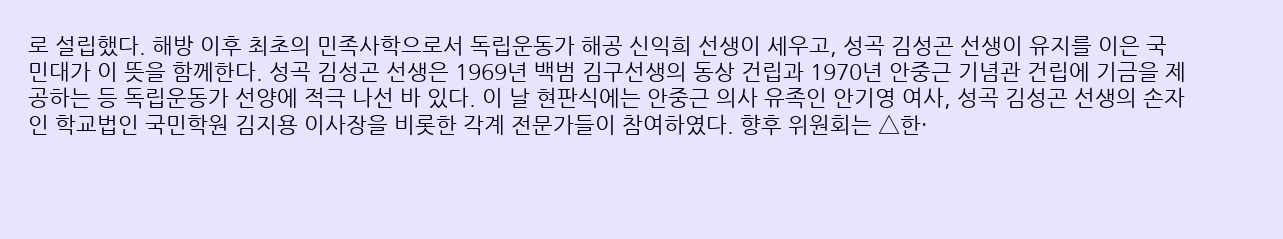로 설립했다. 해방 이후 최초의 민족사학으로서 독립운동가 해공 신익희 선생이 세우고, 성곡 김성곤 선생이 유지를 이은 국민대가 이 뜻을 함께한다. 성곡 김성곤 선생은 1969년 백범 김구선생의 동상 건립과 1970년 안중근 기념관 건립에 기금을 제공하는 등 독립운동가 선양에 적극 나선 바 있다. 이 날 현판식에는 안중근 의사 유족인 안기영 여사, 성곡 김성곤 선생의 손자인 학교법인 국민학원 김지용 이사장을 비롯한 각계 전문가들이 참여하였다. 향후 위원회는 △한·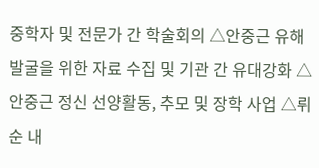중학자 및 전문가 간 학술회의 △안중근 유해 발굴을 위한 자료 수집 및 기관 간 유대강화 △안중근 정신 선양활동, 추모 및 장학 사업 △뤼순 내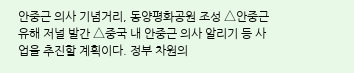안중근 의사 기념거리, 동양평화공원 조성 △안중근 유해 저널 발간 △중국 내 안중근 의사 알리기 등 사업을 추진할 계획이다. 정부 차원의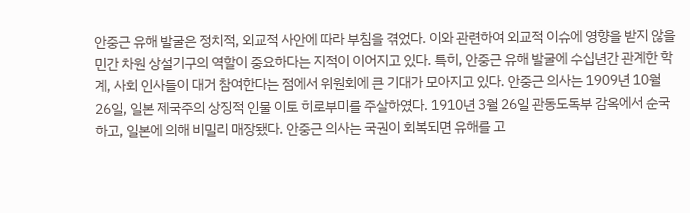안중근 유해 발굴은 정치적, 외교적 사안에 따라 부침을 겪었다. 이와 관련하여 외교적 이슈에 영향을 받지 않을 민간 차원 상설기구의 역할이 중요하다는 지적이 이어지고 있다. 특히, 안중근 유해 발굴에 수십년간 관계한 학계, 사회 인사들이 대거 참여한다는 점에서 위원회에 큰 기대가 모아지고 있다. 안중근 의사는 1909년 10월 26일, 일본 제국주의 상징적 인물 이토 히로부미를 주살하였다. 1910년 3월 26일 관동도독부 감옥에서 순국하고, 일본에 의해 비밀리 매장됐다. 안중근 의사는 국권이 회복되면 유해를 고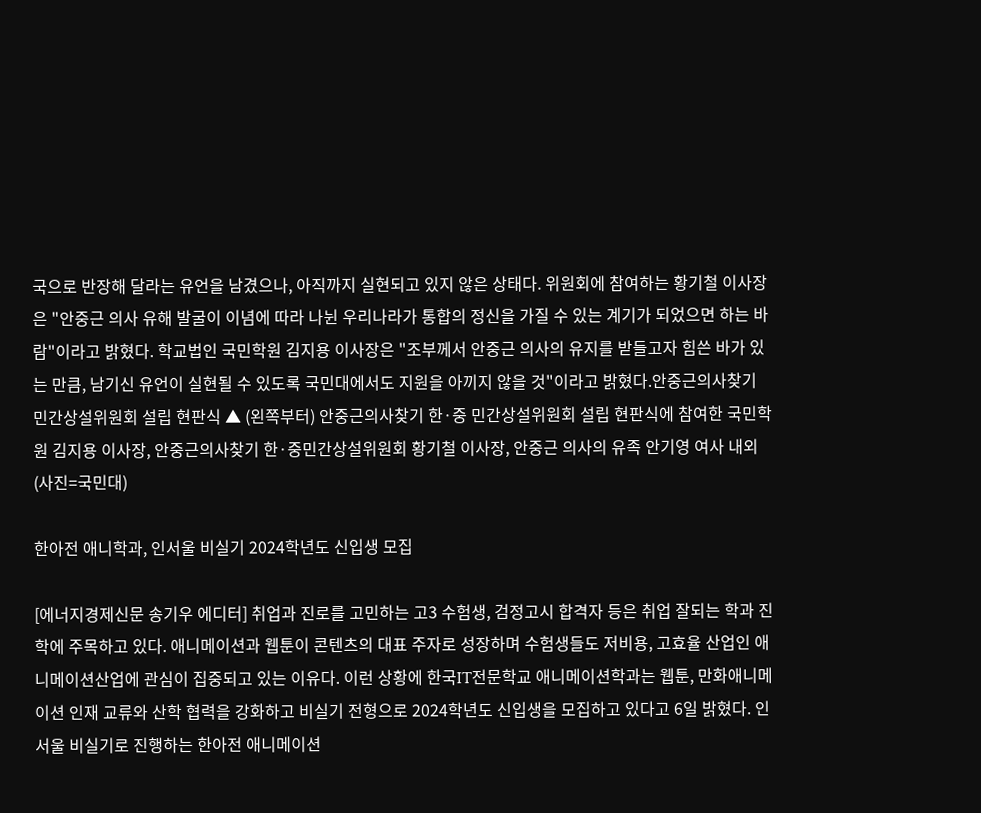국으로 반장해 달라는 유언을 남겼으나, 아직까지 실현되고 있지 않은 상태다. 위원회에 참여하는 황기철 이사장은 "안중근 의사 유해 발굴이 이념에 따라 나뉜 우리나라가 통합의 정신을 가질 수 있는 계기가 되었으면 하는 바람"이라고 밝혔다. 학교법인 국민학원 김지용 이사장은 "조부께서 안중근 의사의 유지를 받들고자 힘쓴 바가 있는 만큼, 남기신 유언이 실현될 수 있도록 국민대에서도 지원을 아끼지 않을 것"이라고 밝혔다.안중근의사찾기 민간상설위원회 설립 현판식 ▲ (왼쪽부터) 안중근의사찾기 한·중 민간상설위원회 설립 현판식에 참여한 국민학원 김지용 이사장, 안중근의사찾기 한·중민간상설위원회 황기철 이사장, 안중근 의사의 유족 안기영 여사 내외 (사진=국민대)

한아전 애니학과, 인서울 비실기 2024학년도 신입생 모집

[에너지경제신문 송기우 에디터] 취업과 진로를 고민하는 고3 수험생, 검정고시 합격자 등은 취업 잘되는 학과 진학에 주목하고 있다. 애니메이션과 웹툰이 콘텐츠의 대표 주자로 성장하며 수험생들도 저비용, 고효율 산업인 애니메이션산업에 관심이 집중되고 있는 이유다. 이런 상황에 한국IT전문학교 애니메이션학과는 웹툰, 만화애니메이션 인재 교류와 산학 협력을 강화하고 비실기 전형으로 2024학년도 신입생을 모집하고 있다고 6일 밝혔다. 인서울 비실기로 진행하는 한아전 애니메이션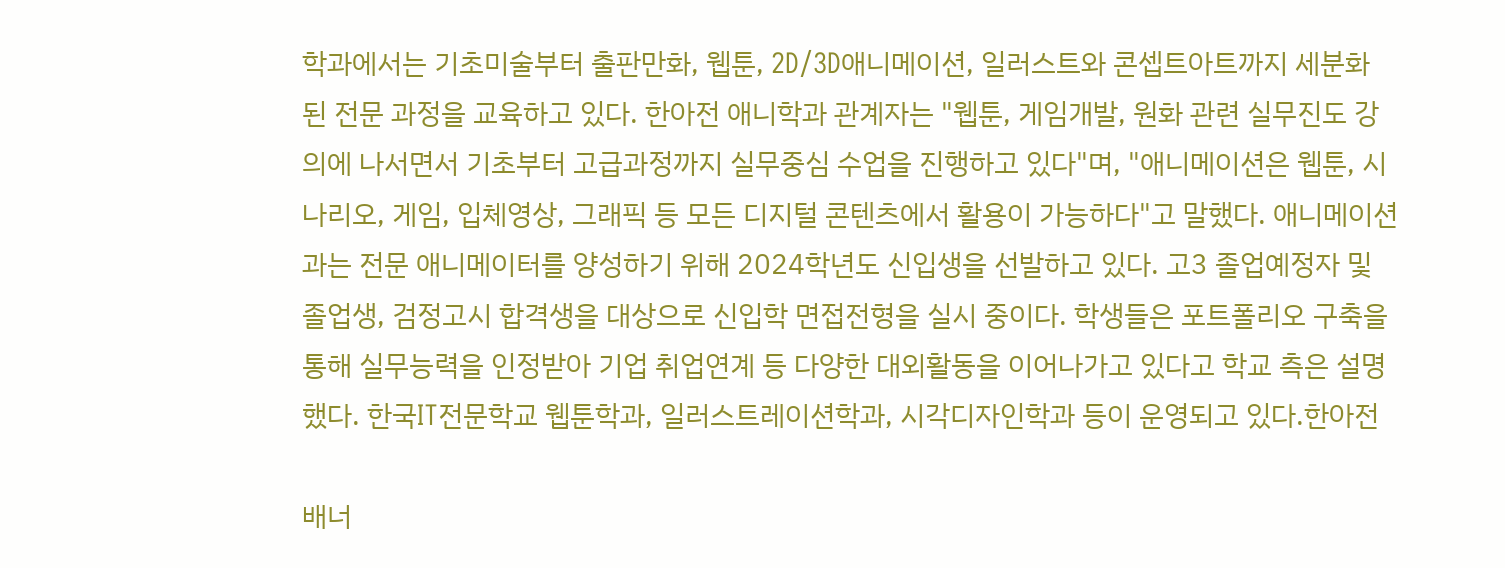학과에서는 기초미술부터 출판만화, 웹툰, 2D/3D애니메이션, 일러스트와 콘셉트아트까지 세분화 된 전문 과정을 교육하고 있다. 한아전 애니학과 관계자는 "웹툰, 게임개발, 원화 관련 실무진도 강의에 나서면서 기초부터 고급과정까지 실무중심 수업을 진행하고 있다"며, "애니메이션은 웹툰, 시나리오, 게임, 입체영상, 그래픽 등 모든 디지털 콘텐츠에서 활용이 가능하다"고 말했다. 애니메이션과는 전문 애니메이터를 양성하기 위해 2024학년도 신입생을 선발하고 있다. 고3 졸업예정자 및 졸업생, 검정고시 합격생을 대상으로 신입학 면접전형을 실시 중이다. 학생들은 포트폴리오 구축을 통해 실무능력을 인정받아 기업 취업연계 등 다양한 대외활동을 이어나가고 있다고 학교 측은 설명했다. 한국IT전문학교 웹툰학과, 일러스트레이션학과, 시각디자인학과 등이 운영되고 있다.한아전

배너